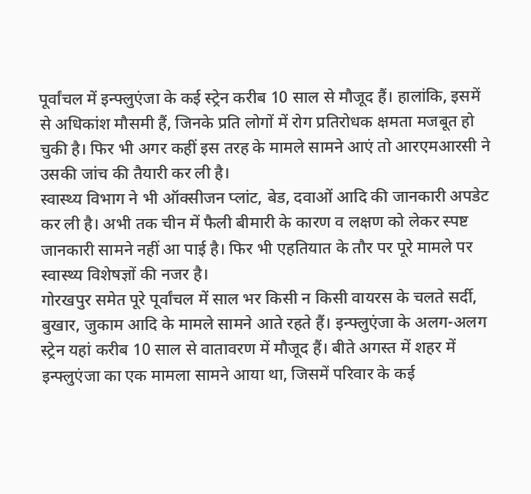पूर्वांचल में इन्फ्लुएंजा के कई स्ट्रेन करीब 10 साल से मौजूद हैं। हालांकि, इसमें से अधिकांश मौसमी हैं, जिनके प्रति लोगों में रोग प्रतिरोधक क्षमता मजबूत हो चुकी है। फिर भी अगर कहीं इस तरह के मामले सामने आएं तो आरएमआरसी ने उसकी जांच की तैयारी कर ली है।
स्वास्थ्य विभाग ने भी ऑक्सीजन प्लांट, बेड, दवाओं आदि की जानकारी अपडेट कर ली है। अभी तक चीन में फैली बीमारी के कारण व लक्षण को लेकर स्पष्ट जानकारी सामने नहीं आ पाई है। फिर भी एहतियात के तौर पर पूरे मामले पर स्वास्थ्य विशेषज्ञों की नजर है।
गोरखपुर समेत पूरे पूर्वांचल में साल भर किसी न किसी वायरस के चलते सर्दी, बुखार, जुकाम आदि के मामले सामने आते रहते हैं। इन्फ्लुएंजा के अलग-अलग स्ट्रेन यहां करीब 10 साल से वातावरण में मौजूद हैं। बीते अगस्त में शहर में इन्फ्लुएंजा का एक मामला सामने आया था, जिसमें परिवार के कई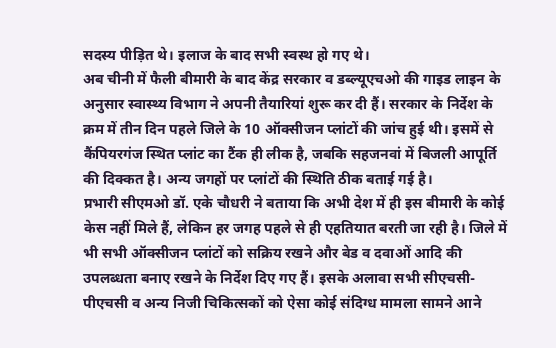सदस्य पीड़ित थे। इलाज के बाद सभी स्वस्थ हो गए थे।
अब चीनी में फैली बीमारी के बाद केंद्र सरकार व डब्ल्यूएचओ की गाइड लाइन के अनुसार स्वास्थ्य विभाग ने अपनी तैयारियां शुरू कर दी हैं। सरकार के निर्देश के क्रम में तीन दिन पहले जिले के 10 ऑक्सीजन प्लांटों की जांच हुई थी। इसमें से कैंपियरगंज स्थित प्लांट का टैंक ही लीक है, जबकि सहजनवां में बिजली आपूर्ति की दिक्कत है। अन्य जगहों पर प्लांटों की स्थिति ठीक बताई गई है।
प्रभारी सीएमओ डॉ. एके चौधरी ने बताया कि अभी देश में ही इस बीमारी के कोई केस नहीं मिले हैं, लेकिन हर जगह पहले से ही एहतियात बरती जा रही है। जिले में भी सभी ऑक्सीजन प्लांटों को सक्रिय रखने और बेड व दवाओं आदि की उपलब्धता बनाए रखने के निर्देश दिए गए हैं। इसके अलावा सभी सीएचसी-पीएचसी व अन्य निजी चिकित्सकों को ऐसा कोई संदिग्ध मामला सामने आने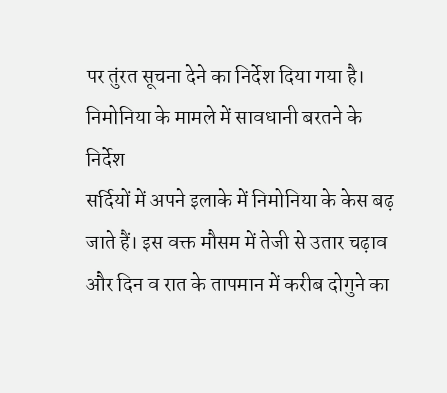पर तुंरत सूचना देने का निर्देश दिया गया है।
निमोनिया के मामले में सावधानी बरतने के निर्देश
सर्दियों में अपने इलाके में निमोनिया के केस बढ़ जाते हैं। इस वक्त मौसम में तेजी से उतार चढ़ाव और दिन व रात के तापमान में करीब दोगुने का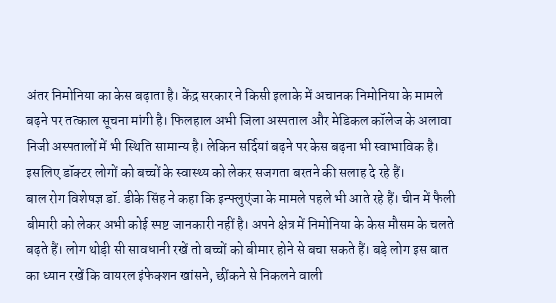अंतर निमोनिया का केस बढ़ाता है। केंद्र सरकार ने किसी इलाके में अचानक निमोनिया के मामले बढ़ने पर तत्काल सूचना मांगी है। फिलहाल अभी जिला अस्पताल और मेडिकल कॉलेज के अलावा निजी अस्पतालों में भी स्थिति सामान्य है। लेकिन सर्दियां बढ़ने पर केस बढ़ना भी स्वाभाविक है। इसलिए डॉक्टर लोगों को बच्चों के स्वास्थ्य को लेकर सजगता बरतने की सलाह दे रहे हैं।
बाल रोग विशेषज्ञ डॉ. डीके सिंह ने कहा कि इन्फ्लुएंजा के मामले पहले भी आते रहे हैं। चीन में फैली बीमारी को लेकर अभी कोई स्पष्ट जानकारी नहीं है। अपने क्षेत्र में निमोनिया के केस मौसम के चलते बढ़ते हैं। लोग थोड़ी सी सावधानी रखें तो बच्चों को बीमार होने से बचा सकते हैं। बड़े लोग इस बात का ध्यान रखें कि वायरल इंफेक्शन खांसने, छींकने से निकलने वाली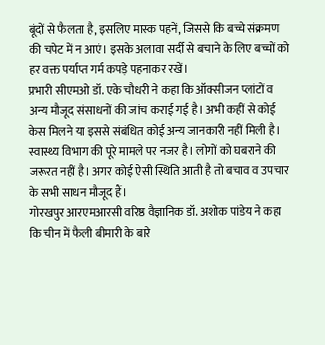बूंदों से फैलता है, इसलिए मास्क पहनें, जिससे कि बच्चे संक्रमण की चपेट में न आएं। इसके अलावा सर्दी से बचाने के लिए बच्चों को हर वक्त पर्याप्त गर्म कपड़े पहनाकर रखें।
प्रभारी सीएमओ डॉ. एके चौधरी ने कहा कि ऑक्सीजन प्लांटों व अन्य मौजूद संसाधनों की जांच कराई गई है। अभी कहीं से कोई केस मिलने या इससे संबंधित कोई अन्य जानकारी नहीं मिली है। स्वास्थ्य विभाग की पूरे मामले पर नजर है। लोगों को घबराने की जरूरत नहीं है। अगर कोई ऐसी स्थिति आती है तो बचाव व उपचार के सभी साधन मौजूद हैं।
गोरखपुर आरएमआरसी वरिष्ठ वैज्ञानिक डॉ. अशोक पांडेय ने कहा कि चीन में फैली बीमारी के बारे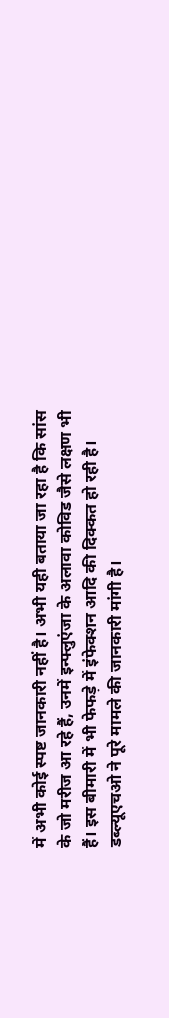में अभी कोई स्पष्ट जानकारी नहीं है। अभी यही बताया जा रहा है कि सांस के जो मरीज आ रहे हैं, उनमें इन्फ्लुएंजा के अलावा कोविड जैसे लक्षण भी हैं। इस बीमारी में भी फेफड़े में इंफेक्शन आदि की दिक्कत हो रही है। डब्ल्यूएचओ ने पूरे मामले की जानकारी मांगी है।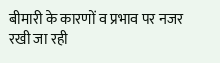बीमारी के कारणों व प्रभाव पर नजर रखी जा रही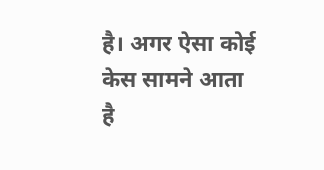है। अगर ऐसा कोई केस सामने आता है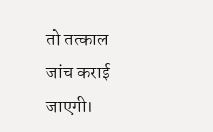तो तत्काल जांच कराई जाएगी।